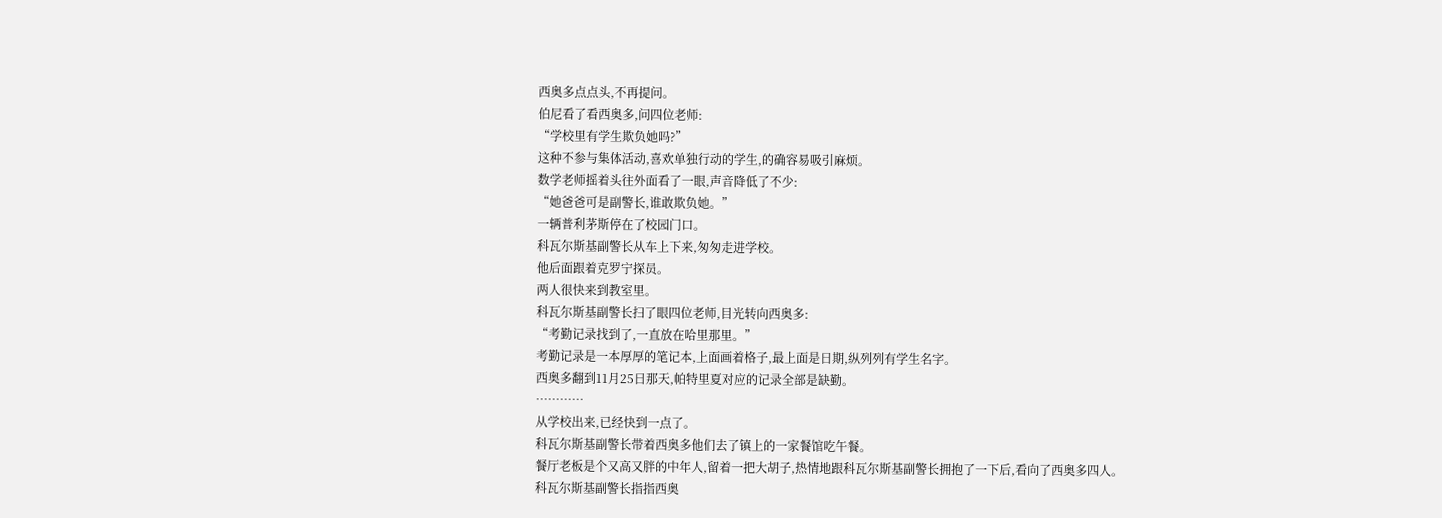西奥多点点头,不再提问。
伯尼看了看西奥多,问四位老师:
“学校里有学生欺负她吗?”
这种不参与集体活动,喜欢单独行动的学生,的确容易吸引麻烦。
数学老师摇着头往外面看了一眼,声音降低了不少:
“她爸爸可是副警长,谁敢欺负她。”
一辆普利茅斯停在了校园门口。
科瓦尔斯基副警长从车上下来,匆匆走进学校。
他后面跟着克罗宁探员。
两人很快来到教室里。
科瓦尔斯基副警长扫了眼四位老师,目光转向西奥多:
“考勤记录找到了,一直放在哈里那里。”
考勤记录是一本厚厚的笔记本,上面画着格子,最上面是日期,纵列列有学生名字。
西奥多翻到11月25日那天,帕特里夏对应的记录全部是缺勤。
…………
从学校出来,已经快到一点了。
科瓦尔斯基副警长带着西奥多他们去了镇上的一家餐馆吃午餐。
餐厅老板是个又高又胖的中年人,留着一把大胡子,热情地跟科瓦尔斯基副警长拥抱了一下后,看向了西奥多四人。
科瓦尔斯基副警长指指西奥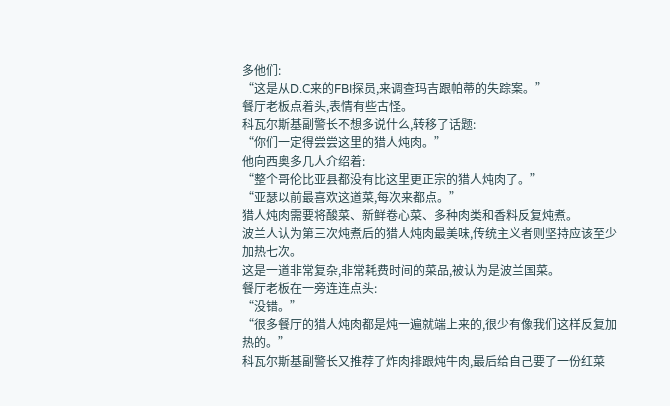多他们:
“这是从D.C来的FBI探员,来调查玛吉跟帕蒂的失踪案。”
餐厅老板点着头,表情有些古怪。
科瓦尔斯基副警长不想多说什么,转移了话题:
“你们一定得尝尝这里的猎人炖肉。”
他向西奥多几人介绍着:
“整个哥伦比亚县都没有比这里更正宗的猎人炖肉了。”
“亚瑟以前最喜欢这道菜,每次来都点。”
猎人炖肉需要将酸菜、新鲜卷心菜、多种肉类和香料反复炖煮。
波兰人认为第三次炖煮后的猎人炖肉最美味,传统主义者则坚持应该至少加热七次。
这是一道非常复杂,非常耗费时间的菜品,被认为是波兰国菜。
餐厅老板在一旁连连点头:
“没错。”
“很多餐厅的猎人炖肉都是炖一遍就端上来的,很少有像我们这样反复加热的。”
科瓦尔斯基副警长又推荐了炸肉排跟炖牛肉,最后给自己要了一份红菜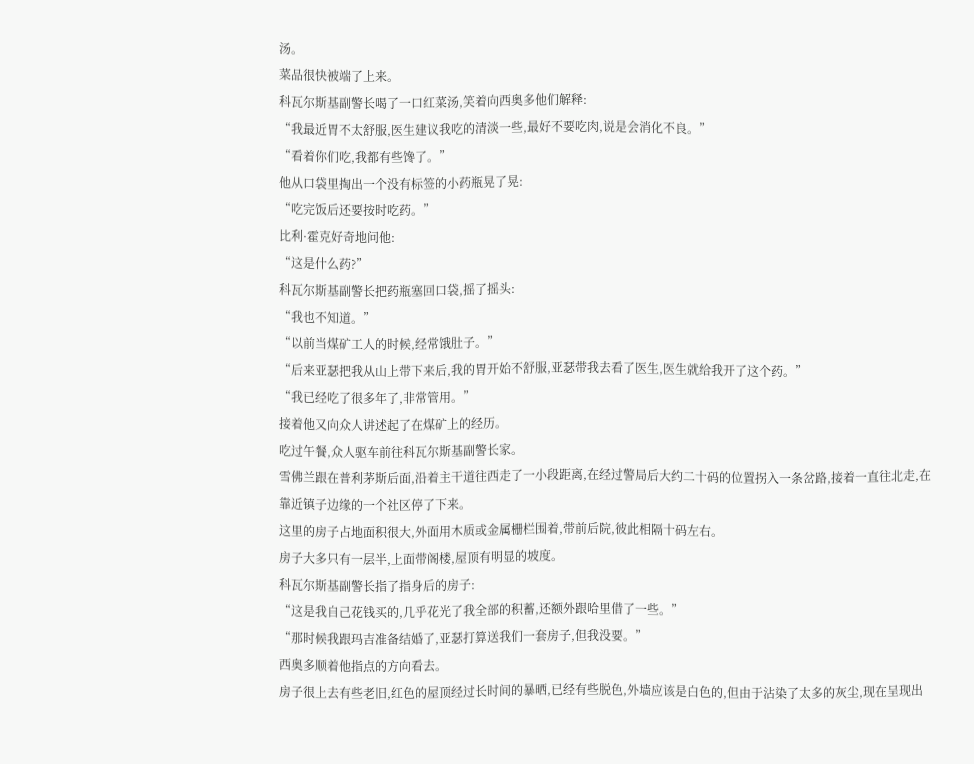汤。
菜品很快被端了上来。
科瓦尔斯基副警长喝了一口红菜汤,笑着向西奥多他们解释:
“我最近胃不太舒服,医生建议我吃的清淡一些,最好不要吃肉,说是会消化不良。”
“看着你们吃,我都有些馋了。”
他从口袋里掏出一个没有标签的小药瓶晃了晃:
“吃完饭后还要按时吃药。”
比利·霍克好奇地问他:
“这是什么药?”
科瓦尔斯基副警长把药瓶塞回口袋,摇了摇头:
“我也不知道。”
“以前当煤矿工人的时候,经常饿肚子。”
“后来亚瑟把我从山上带下来后,我的胃开始不舒服,亚瑟带我去看了医生,医生就给我开了这个药。”
“我已经吃了很多年了,非常管用。”
接着他又向众人讲述起了在煤矿上的经历。
吃过午餐,众人驱车前往科瓦尔斯基副警长家。
雪佛兰跟在普利茅斯后面,沿着主干道往西走了一小段距离,在经过警局后大约二十码的位置拐入一条岔路,接着一直往北走,在靠近镇子边缘的一个社区停了下来。
这里的房子占地面积很大,外面用木质或金属栅栏围着,带前后院,彼此相隔十码左右。
房子大多只有一层半,上面带阁楼,屋顶有明显的坡度。
科瓦尔斯基副警长指了指身后的房子:
“这是我自己花钱买的,几乎花光了我全部的积蓄,还额外跟哈里借了一些。”
“那时候我跟玛吉准备结婚了,亚瑟打算送我们一套房子,但我没要。”
西奥多顺着他指点的方向看去。
房子很上去有些老旧,红色的屋顶经过长时间的暴晒,已经有些脱色,外墙应该是白色的,但由于沾染了太多的灰尘,现在呈现出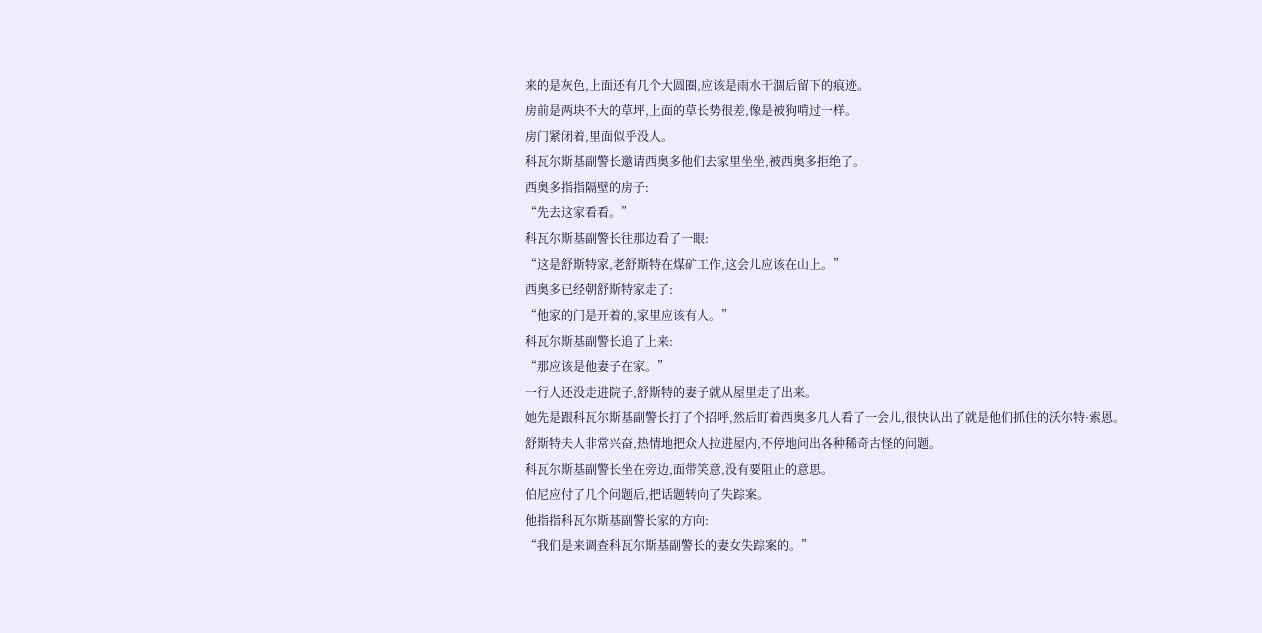来的是灰色,上面还有几个大圆圈,应该是雨水干涸后留下的痕迹。
房前是两块不大的草坪,上面的草长势很差,像是被狗啃过一样。
房门紧闭着,里面似乎没人。
科瓦尔斯基副警长邀请西奥多他们去家里坐坐,被西奥多拒绝了。
西奥多指指隔壁的房子:
“先去这家看看。”
科瓦尔斯基副警长往那边看了一眼:
“这是舒斯特家,老舒斯特在煤矿工作,这会儿应该在山上。”
西奥多已经朝舒斯特家走了:
“他家的门是开着的,家里应该有人。”
科瓦尔斯基副警长追了上来:
“那应该是他妻子在家。”
一行人还没走进院子,舒斯特的妻子就从屋里走了出来。
她先是跟科瓦尔斯基副警长打了个招呼,然后盯着西奥多几人看了一会儿,很快认出了就是他们抓住的沃尔特·索恩。
舒斯特夫人非常兴奋,热情地把众人拉进屋内,不停地问出各种稀奇古怪的问题。
科瓦尔斯基副警长坐在旁边,面带笑意,没有要阻止的意思。
伯尼应付了几个问题后,把话题转向了失踪案。
他指指科瓦尔斯基副警长家的方向:
“我们是来调查科瓦尔斯基副警长的妻女失踪案的。”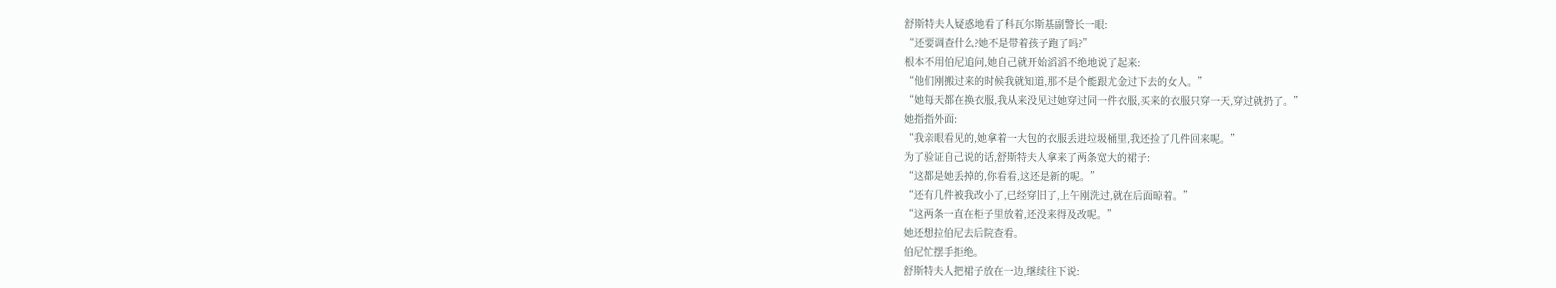舒斯特夫人疑惑地看了科瓦尔斯基副警长一眼:
“还要调查什么?她不是带着孩子跑了吗?”
根本不用伯尼追问,她自己就开始滔滔不绝地说了起来:
“他们刚搬过来的时候我就知道,那不是个能跟尤金过下去的女人。”
“她每天都在换衣服,我从来没见过她穿过同一件衣服,买来的衣服只穿一天,穿过就扔了。”
她指指外面:
“我亲眼看见的,她拿着一大包的衣服丢进垃圾桶里,我还捡了几件回来呢。”
为了验证自己说的话,舒斯特夫人拿来了两条宽大的裙子:
“这都是她丢掉的,你看看,这还是新的呢。”
“还有几件被我改小了,已经穿旧了,上午刚洗过,就在后面晾着。”
“这两条一直在柜子里放着,还没来得及改呢。”
她还想拉伯尼去后院查看。
伯尼忙摆手拒绝。
舒斯特夫人把裙子放在一边,继续往下说: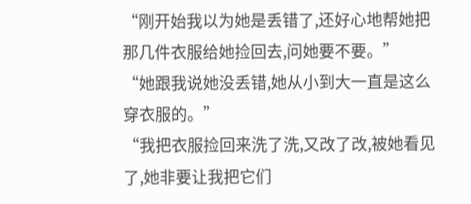“刚开始我以为她是丢错了,还好心地帮她把那几件衣服给她捡回去,问她要不要。”
“她跟我说她没丢错,她从小到大一直是这么穿衣服的。”
“我把衣服捡回来洗了洗,又改了改,被她看见了,她非要让我把它们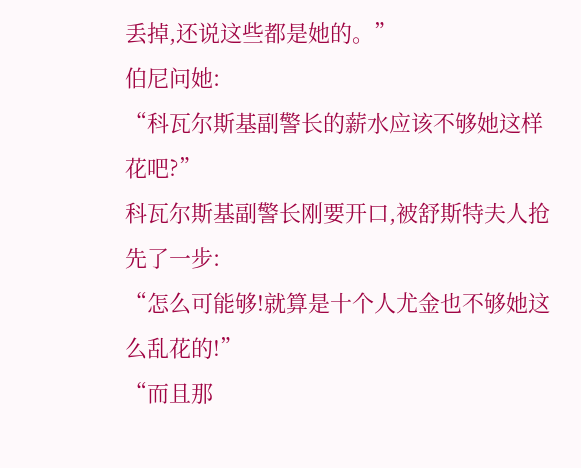丢掉,还说这些都是她的。”
伯尼问她:
“科瓦尔斯基副警长的薪水应该不够她这样花吧?”
科瓦尔斯基副警长刚要开口,被舒斯特夫人抢先了一步:
“怎么可能够!就算是十个人尤金也不够她这么乱花的!”
“而且那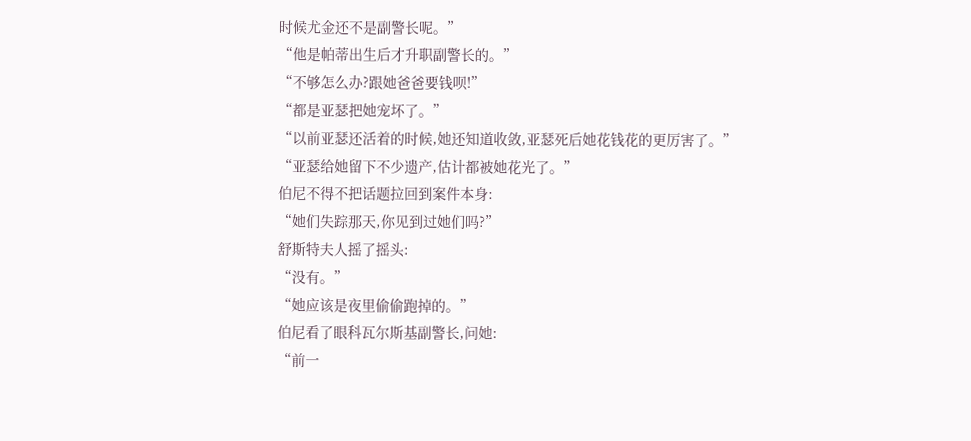时候尤金还不是副警长呢。”
“他是帕蒂出生后才升职副警长的。”
“不够怎么办?跟她爸爸要钱呗!”
“都是亚瑟把她宠坏了。”
“以前亚瑟还活着的时候,她还知道收敛,亚瑟死后她花钱花的更厉害了。”
“亚瑟给她留下不少遗产,估计都被她花光了。”
伯尼不得不把话题拉回到案件本身:
“她们失踪那天,你见到过她们吗?”
舒斯特夫人摇了摇头:
“没有。”
“她应该是夜里偷偷跑掉的。”
伯尼看了眼科瓦尔斯基副警长,问她:
“前一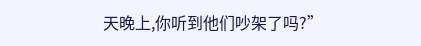天晚上,你听到他们吵架了吗?”